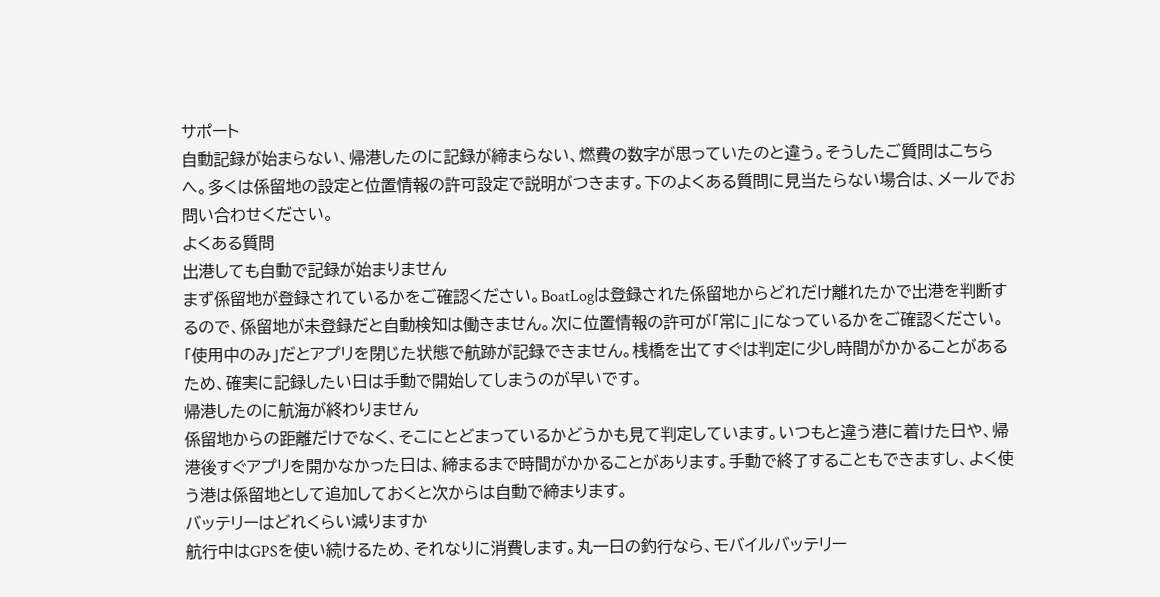サポート
自動記録が始まらない、帰港したのに記録が締まらない、燃費の数字が思っていたのと違う。そうしたご質問はこちらへ。多くは係留地の設定と位置情報の許可設定で説明がつきます。下のよくある質問に見当たらない場合は、メールでお問い合わせください。
よくある質問
出港しても自動で記録が始まりません
まず係留地が登録されているかをご確認ください。BoatLogは登録された係留地からどれだけ離れたかで出港を判断するので、係留地が未登録だと自動検知は働きません。次に位置情報の許可が「常に」になっているかをご確認ください。「使用中のみ」だとアプリを閉じた状態で航跡が記録できません。桟橋を出てすぐは判定に少し時間がかかることがあるため、確実に記録したい日は手動で開始してしまうのが早いです。
帰港したのに航海が終わりません
係留地からの距離だけでなく、そこにとどまっているかどうかも見て判定しています。いつもと違う港に着けた日や、帰港後すぐアプリを開かなかった日は、締まるまで時間がかかることがあります。手動で終了することもできますし、よく使う港は係留地として追加しておくと次からは自動で締まります。
バッテリーはどれくらい減りますか
航行中はGPSを使い続けるため、それなりに消費します。丸一日の釣行なら、モバイルバッテリー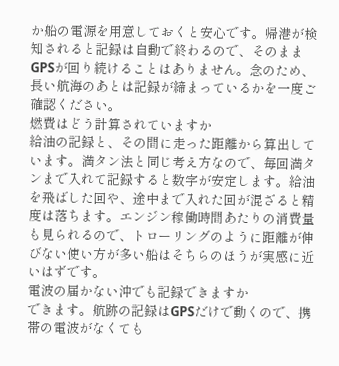か船の電源を用意しておくと安心です。帰港が検知されると記録は自動で終わるので、そのままGPSが回り続けることはありません。念のため、長い航海のあとは記録が締まっているかを一度ご確認ください。
燃費はどう計算されていますか
給油の記録と、その間に走った距離から算出しています。満タン法と同じ考え方なので、毎回満タンまで入れて記録すると数字が安定します。給油を飛ばした回や、途中まで入れた回が混ざると精度は落ちます。エンジン稼働時間あたりの消費量も見られるので、トローリングのように距離が伸びない使い方が多い船はそちらのほうが実感に近いはずです。
電波の届かない沖でも記録できますか
できます。航跡の記録はGPSだけで動くので、携帯の電波がなくても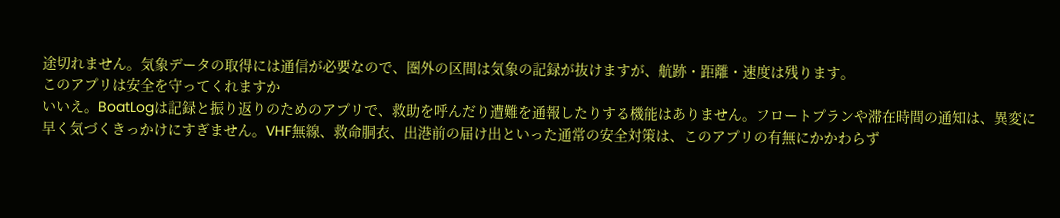途切れません。気象データの取得には通信が必要なので、圏外の区間は気象の記録が抜けますが、航跡・距離・速度は残ります。
このアプリは安全を守ってくれますか
いいえ。BoatLogは記録と振り返りのためのアプリで、救助を呼んだり遭難を通報したりする機能はありません。フロートプランや滞在時間の通知は、異変に早く気づくきっかけにすぎません。VHF無線、救命胴衣、出港前の届け出といった通常の安全対策は、このアプリの有無にかかわらず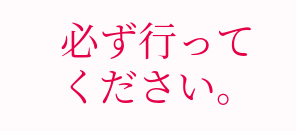必ず行ってください。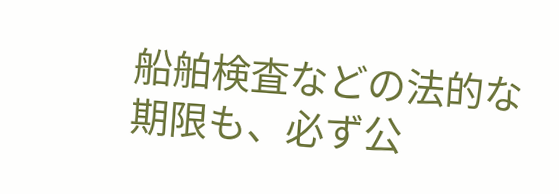船舶検査などの法的な期限も、必ず公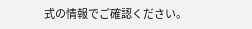式の情報でご確認ください。